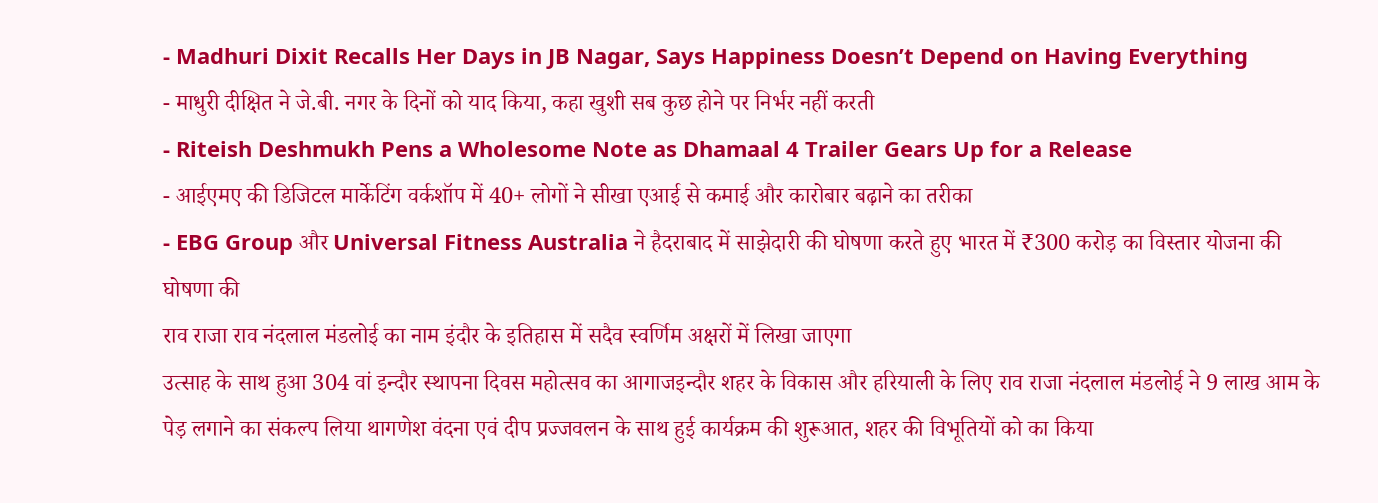- Madhuri Dixit Recalls Her Days in JB Nagar, Says Happiness Doesn’t Depend on Having Everything
- माधुरी दीक्षित ने जे.बी. नगर के दिनों को याद किया, कहा खुशी सब कुछ होने पर निर्भर नहीं करती
- Riteish Deshmukh Pens a Wholesome Note as Dhamaal 4 Trailer Gears Up for a Release
- आईएमए की डिजिटल मार्केटिंग वर्कशॉप में 40+ लोगों ने सीखा एआई से कमाई और कारोबार बढ़ाने का तरीका
- EBG Group और Universal Fitness Australia ने हैदराबाद में साझेदारी की घोषणा करते हुए भारत में ₹300 करोड़ का विस्तार योजना की घोषणा की
राव राजा राव नंदलाल मंडलोई का नाम इंदौर के इतिहास में सदैव स्वर्णिम अक्षरों में लिखा जाएगा
उत्साह के साथ हुआ 304 वां इन्दौर स्थापना दिवस महोत्सव का आगाजइन्दौर शहर के विकास और हरियाली के लिए राव राजा नंदलाल मंडलोई ने 9 लाख आम के पेड़ लगाने का संकल्प लिया थागणेश वंदना एवं दीप प्रज्जवलन के साथ हुई कार्यक्रम की शुरूआत, शहर की विभूतियों को का किया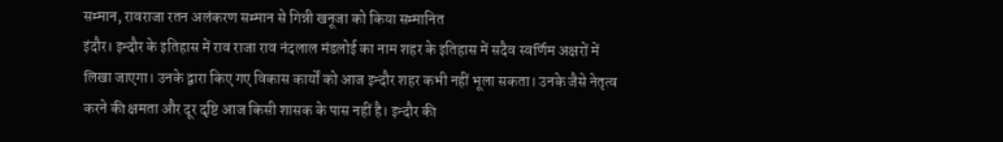सम्मान, रावराजा रतन अलंकरण सम्मान से गिन्नी खनूजा को किया सम्मानित
इंदौर। इन्दौर के इतिहास में राव राजा राव नंदलाल मंडलोई का नाम शहर के इतिहास में सदैव स्वर्णिम अक्षरों में लिखा जाएगा। उनके द्वारा किए गए विकास कार्यों को आज इन्दौर शहर कभी नहीं भूला सकता। उनके जैसे नेतृत्व करने की क्षमता और दूर दृष्टि आज किसी शासक के पास नहीं है। इन्दौर की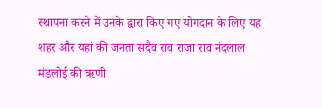स्थापना करने में उनके द्वारा किए गए योगदान के लिए यह शहर और यहां की जनता सदैव राव राजा राव नंदलाल मंडलोई की ऋणी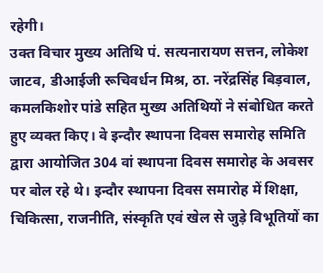रहेगी।
उक्त विचार मुख्य अतिथि पं. सत्यनारायण सत्तन, लोकेश जाटव, डीआईजी रूचिवर्धन मिश्र, ठा. नरेंद्रसिंह बिड़वाल, कमलकिशोर पांडे सहित मुख्य अतिथियों ने संबोधित करते हुए व्यक्त किए। वे इन्दौर स्थापना दिवस समारोह समिति द्वारा आयोजित 304 वां स्थापना दिवस समारोह के अवसर पर बोल रहे थे। इन्दौर स्थापना दिवस समारोह में शिक्षा, चिकित्सा, राजनीति, संस्कृति एवं खेल से जुड़े विभूतियों का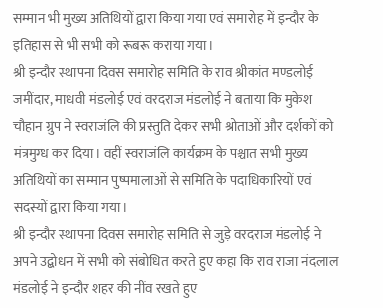सम्मान भी मुख्य अतिथियों द्वारा किया गया एवं समारोह में इन्दौर के इतिहास से भी सभी को रूबरू कराया गया।
श्री इन्दौर स्थापना दिवस समारोह समिति के राव श्रीकांत मण्डलोई जमींदार, माधवी मंडलोई एवं वरदराज मंडलोई ने बताया कि मुकेश चौहान ग्रुप ने स्वराजंलि की प्रस्तुति देकर सभी श्रोताओं और दर्शकों को मंत्रमुग्ध कर दिया। वहीं स्वराजंलि कार्यक्रम के पश्चात सभी मुख्य अतिथियों का सम्मान पुष्पमालाओं से समिति के पदाधिकारियों एवं सदस्यों द्वारा किया गया।
श्री इन्दौर स्थापना दिवस समारोह समिति से जुड़े वरदराज मंडलोई ने अपने उद्बोधन में सभी को संबोधित करते हुए कहा कि राव राजा नंदलाल मंडलोई ने इन्दौर शहर की नींव रखते हुए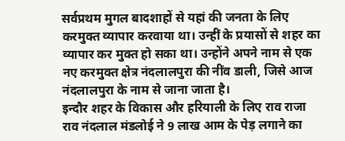सर्वप्रथम मुगल बादशाहों से यहां की जनता के लिए करमुक्त व्यापार करवाया था। उन्हीं के प्रयासों से शहर का व्यापार कर मुक्त हो सका था। उन्होंने अपने नाम से एक नए करमुक्त क्षेत्र नंदलालपुरा की नींव डाली, जिसे आज नंदलालपुरा के नाम से जाना जाता है।
इन्दौर शहर के विकास और हरियाली के लिए राव राजा राव नंदलाल मंडलोई ने 9 लाख आम के पेड़ लगाने का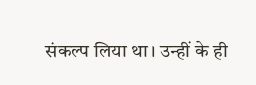संकल्प लिया था। उन्हीं के ही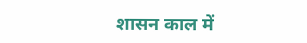शासन काल में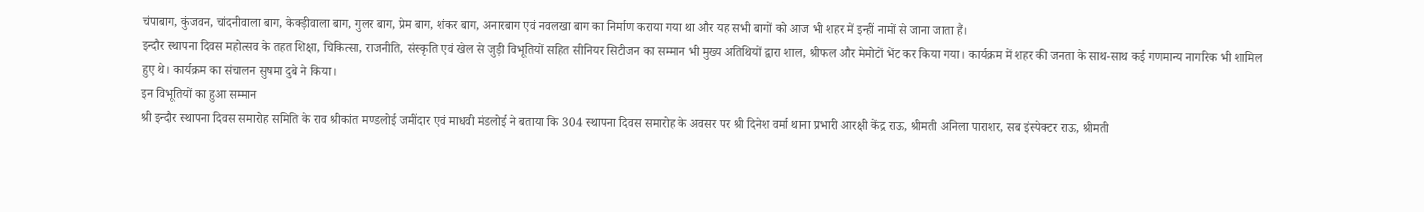चंपाबाग, कुंजवन, चांदनीवाला बाग, केक्ड़ीवाला बाग, गुलर बाग, प्रेम बाग, शंकर बाग, अनारबाग एवं नवलखा बाग का निर्माण कराया गया था और यह सभी बागों को आज भी शहर में इन्हीं नामों से जाना जाता हैं।
इन्दौर स्थापना दिवस महोत्सव के तहत शिक्षा, चिकित्सा, राजनीति, संस्कृति एवं खेल से जुड़ी विभूतियों सहित सीनियर सिटीजन का सम्मान भी मुख्य अतिथियों द्वारा शाल, श्रीफल और मेमोटों भेंट कर किया गया। कार्यक्रम में शहर की जनता के साथ-साथ कई गणमान्य नागरिक भी शामिल हुए थे। कार्यक्रम का संचालन सुषमा दुबे ने किया।
इन विभूतियों का हुआ सम्मान
श्री इन्दौर स्थापना दिवस समारोह समिति के राव श्रीकांत मण्डलोई जमींदार एवं माधवी मंडलोई ने बताया कि 304 स्थापना दिवस समारोह के अवसर पर श्री दिनेश वर्मा थाना प्रभारी आरक्षी केंद्र राऊ, श्रीमती अनिला पाराशर, सब इंस्पेक्टर राऊ, श्रीमती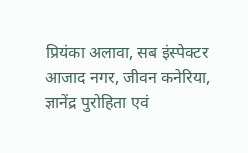प्रियंका अलावा, सब इंस्पेक्टर आजाद नगर, जीवन कनेरिया, ज्ञानेंद्र पुरोहिता एवं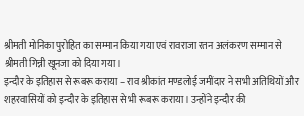श्रीमती मोनिका पुरोहित का सम्मान किया गया एवं रावराजा रतन अलंकरण सम्मान से श्रीमती गिन्नी खूनजा को दिया गया।
इन्दौर के इतिहास से रूबरू कराया – राव श्रीकांत मण्डलोई जमींदार ने सभी अतिथियों और शहरवासियों को इन्दौर के इतिहास से भी रूबरू कराया। उन्होंने इन्दौर की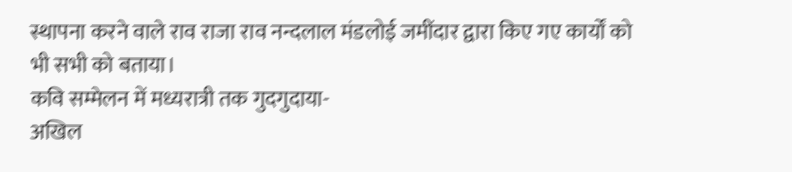स्थापना करने वाले राव राजा राव नन्दलाल मंडलोई जमींदार द्वारा किए गए कार्यों को भी सभी को बताया।
कवि सम्मेलन में मध्यरात्री तक गुदगुदाया-
अखिल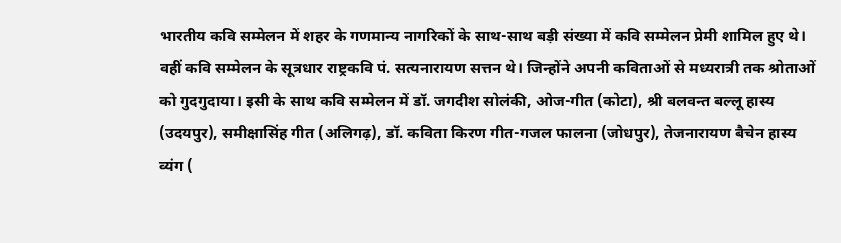भारतीय कवि सम्मेलन में शहर के गणमान्य नागरिकों के साथ-साथ बड़ी संख्या में कवि सम्मेलन प्रेमी शामिल हुए थे। वहीं कवि सम्मेलन के सूत्रधार राष्ट्रकवि पं. सत्यनारायण सत्तन थे। जिन्होंने अपनी कविताओं से मध्यरात्री तक श्रोताओं को गुदगुदाया। इसी के साथ कवि सम्मेलन में डॉ. जगदीश सोलंकी, ओज-गीत (कोटा), श्री बलवन्त बल्लू हास्य (उदयपुर), समीक्षासिंह गीत (अलिगढ़), डॉ. कविता किरण गीत-गजल फालना (जोधपुर), तेजनारायण बैचेन हास्य व्यंग (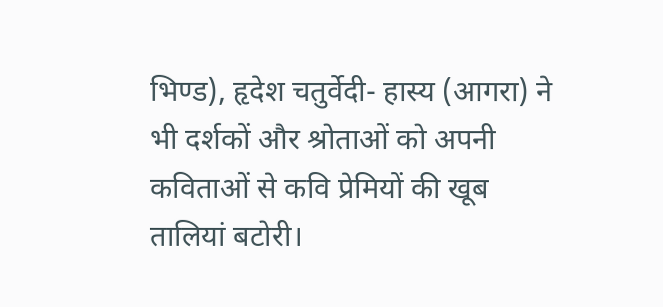भिण्ड), हृदेश चतुर्वेदी- हास्य (आगरा) ने भी दर्शकों और श्रोताओं को अपनी कविताओं से कवि प्रेमियों की खूब तालियां बटोरी।